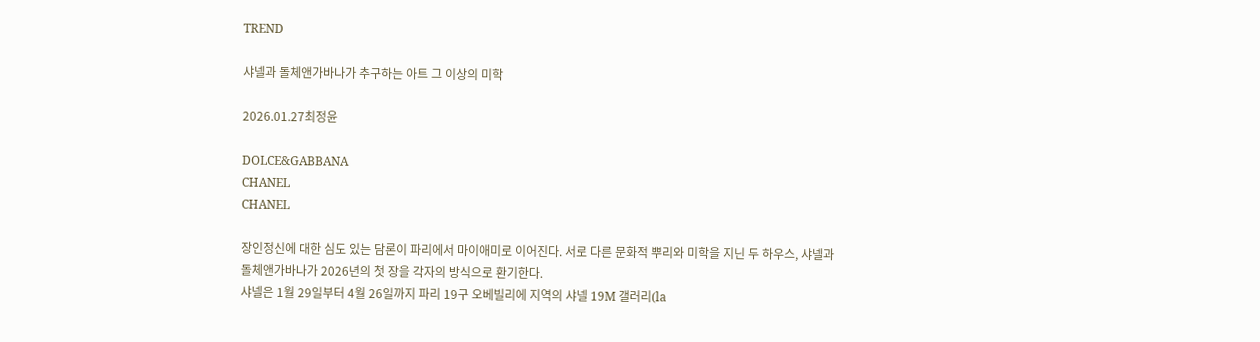TREND

샤넬과 돌체앤가바나가 추구하는 아트 그 이상의 미학

2026.01.27최정윤

DOLCE&GABBANA
CHANEL
CHANEL

장인정신에 대한 심도 있는 담론이 파리에서 마이애미로 이어진다. 서로 다른 문화적 뿌리와 미학을 지닌 두 하우스, 샤넬과 돌체앤가바나가 2026년의 첫 장을 각자의 방식으로 환기한다.
샤넬은 1월 29일부터 4월 26일까지 파리 19구 오베빌리에 지역의 샤넬 19M 갤러리(la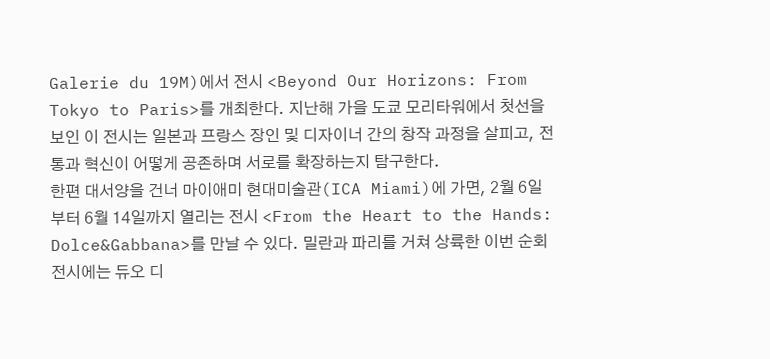Galerie du 19M)에서 전시 <Beyond Our Horizons: From Tokyo to Paris>를 개최한다. 지난해 가을 도쿄 모리타워에서 첫선을 보인 이 전시는 일본과 프랑스 장인 및 디자이너 간의 창작 과정을 살피고, 전통과 혁신이 어떻게 공존하며 서로를 확장하는지 탐구한다.
한편 대서양을 건너 마이애미 현대미술관(ICA Miami)에 가면, 2월 6일부터 6월 14일까지 열리는 전시 <From the Heart to the Hands: Dolce&Gabbana>를 만날 수 있다. 밀란과 파리를 거쳐 상륙한 이번 순회 전시에는 듀오 디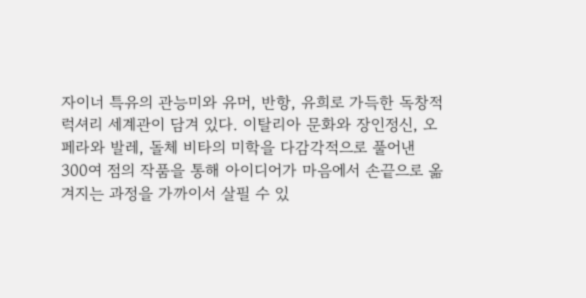자이너 특유의 관능미와 유머, 반항, 유희로 가득한 독창적 럭셔리 세계관이 담겨 있다. 이탈리아 문화와 장인정신, 오페라와 발레, 돌체 비타의 미학을 다감각적으로 풀어낸 300여 점의 작품을 통해 아이디어가 마음에서 손끝으로 옮겨지는 과정을 가까이서 살필 수 있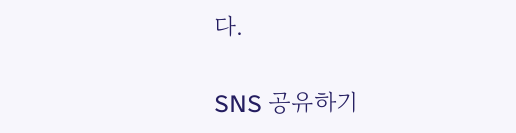다.

SNS 공유하기